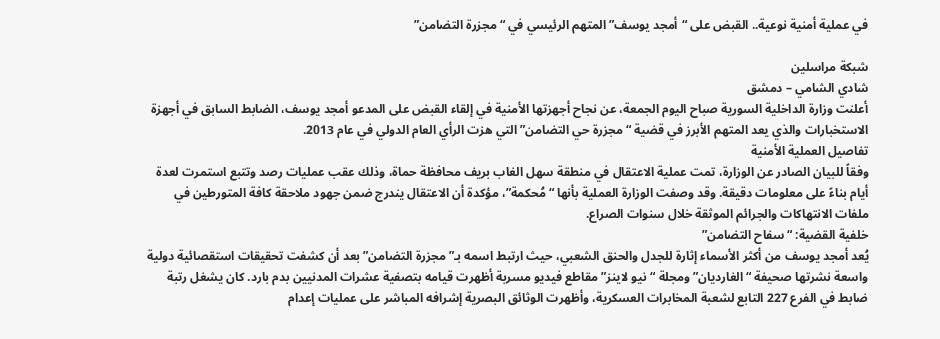في عملية أمنية نوعية.. القبض على “أمجد يوسف” المتهم الرئيسي في “مجزرة التضامن”

شبكة مراسلين
شادي الشامي – دمشق
أعلنت وزارة الداخلية السورية صباح اليوم الجمعة، عن نجاح أجهزتها الأمنية في إلقاء القبض على المدعو أمجد يوسف، الضابط السابق في أجهزة الاستخبارات والذي يعد المتهم الأبرز في قضية “مجزرة حي التضامن” التي هزت الرأي العام الدولي في عام 2013.
تفاصيل العملية الأمنية
وفقاً للبيان الصادر عن الوزارة، تمت عملية الاعتقال في منطقة سهل الغاب بريف محافظة حماة، وذلك عقب عمليات رصد وتتبع استمرت لعدة أيام بناءً على معلومات دقيقة. وقد وصفت الوزارة العملية بأنها “مُحكمة”، مؤكدة أن الاعتقال يندرج ضمن جهود ملاحقة كافة المتورطين في ملفات الانتهاكات والجرائم الموثقة خلال سنوات الصراع.
خلفية القضية: “سفاح التضامن”
يُعد أمجد يوسف من أكثر الأسماء إثارة للجدل والحنق الشعبي، حيث ارتبط اسمه بـ”مجزرة التضامن” بعد أن كشفت تحقيقات استقصائية دولية واسعة نشرتها صحيفة “الغارديان” ومجلة “نيو لاينز” مقاطع فيديو مسربة أظهرت قيامه بتصفية عشرات المدنيين بدم بارد. كان يشغل رتبة ضابط في الفرع 227 التابع لشعبة المخابرات العسكرية، وأظهرت الوثائق البصرية إشرافه المباشر على عمليات إعدام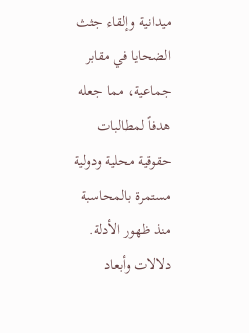ميدانية وإلقاء جثث الضحايا في مقابر جماعية، مما جعله هدفاً لمطالبات حقوقية محلية ودولية مستمرة بالمحاسبة منذ ظهور الأدلة.
دلالات وأبعاد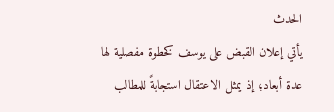الحدث
يأتي إعلان القبض على يوسف كخطوة مفصلية لها عدة أبعاد؛ إذ يمثل الاعتقال استجابةً للمطالب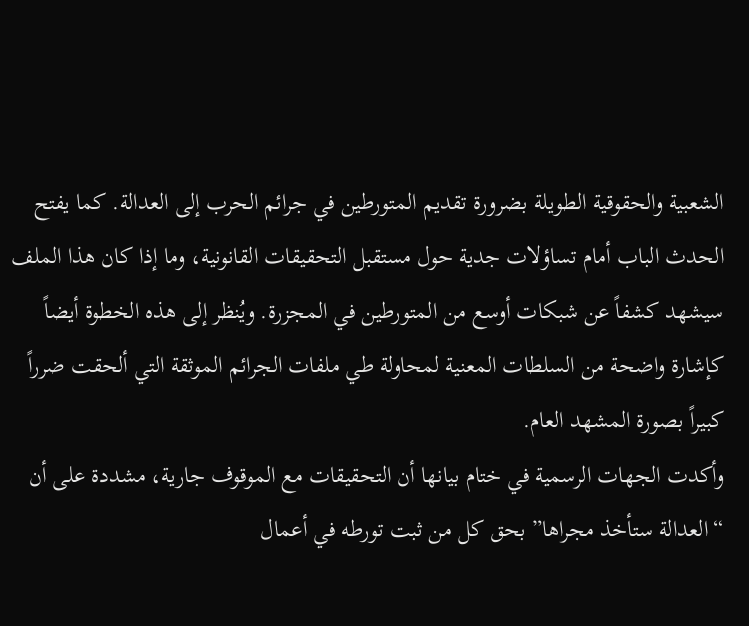الشعبية والحقوقية الطويلة بضرورة تقديم المتورطين في جرائم الحرب إلى العدالة. كما يفتح الحدث الباب أمام تساؤلات جدية حول مستقبل التحقيقات القانونية، وما إذا كان هذا الملف سيشهد كشفاً عن شبكات أوسع من المتورطين في المجزرة. ويُنظر إلى هذه الخطوة أيضاً كإشارة واضحة من السلطات المعنية لمحاولة طي ملفات الجرائم الموثقة التي ألحقت ضرراً كبيراً بصورة المشهد العام.
وأكدت الجهات الرسمية في ختام بيانها أن التحقيقات مع الموقوف جارية، مشددة على أن “العدالة ستأخذ مجراها” بحق كل من ثبت تورطه في أعمال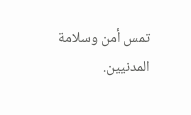تمس أمن وسلامة المدنيين.